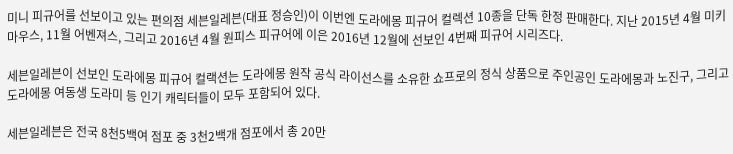미니 피규어를 선보이고 있는 편의점 세븐일레븐(대표 정승인)이 이번엔 도라에몽 피규어 컬렉션 10종을 단독 한정 판매한다. 지난 2015년 4월 미키마우스, 11월 어벤져스, 그리고 2016년 4월 원피스 피규어에 이은 2016년 12월에 선보인 4번째 피규어 시리즈다.

세븐일레븐이 선보인 도라에몽 피규어 컬랙션는 도라에몽 원작 공식 라이선스를 소유한 쇼프로의 정식 상품으로 주인공인 도라에몽과 노진구, 그리고 도라에몽 여동생 도라미 등 인기 캐릭터들이 모두 포함되어 있다.

세븐일레븐은 전국 8천5백여 점포 중 3천2백개 점포에서 총 20만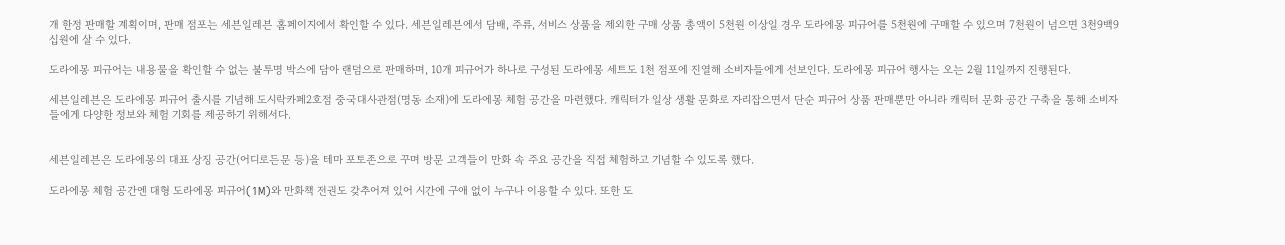개 한정 판매할 계획이며, 판매 점포는 세븐일레븐 홈페이지에서 확인할 수 있다. 세븐일레븐에서 담배, 주류, 서비스 상품을 제외한 구매 상품 총액이 5천원 이상일 경우 도라에몽 피규어를 5천원에 구매할 수 있으며 7천원이 넘으면 3천9백9십원에 살 수 있다.

도라에몽 피규어는 내용물을 확인할 수 없는 불투명 박스에 담아 랜덤으로 판매하며, 10개 피규어가 하나로 구성된 도라에몽 세트도 1천 점포에 진열해 소비자들에게 선보인다. 도라에몽 피규어 행사는 오는 2월 11일까지 진행된다.

세븐일레븐은 도라에몽 피규어 출시를 기념해 도시락카페2호점 중국대사관점(명동 소재)에 도라에몽 체험 공간을 마련했다. 캐릭터가 일상 생활 문화로 자리잡으면서 단순 피규어 상품 판매뿐만 아니라 캐릭터 문화 공간 구축을 통해 소비자들에게 다양한 정보와 체험 기회를 제공하기 위해서다.


세븐일레븐은 도라에몽의 대표 상징 공간(어디로든문 등)을 테마 포토존으로 꾸며 방문 고객들이 만화 속 주요 공간을 직접 체험하고 기념할 수 있도록 했다.

도라에몽 체험 공간엔 대형 도라에몽 피규어(1M)와 만화책 전권도 갖추어져 있어 시간에 구애 없이 누구나 이용할 수 있다. 또한 도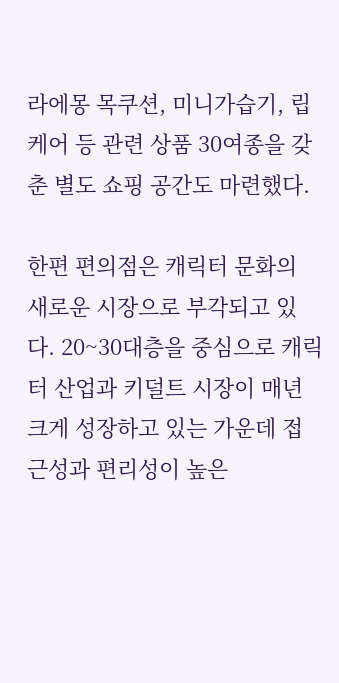라에몽 목쿠션, 미니가습기, 립케어 등 관련 상품 30여종을 갖춘 별도 쇼핑 공간도 마련했다.

한편 편의점은 캐릭터 문화의 새로운 시장으로 부각되고 있다. 20~30대층을 중심으로 캐릭터 산업과 키덜트 시장이 매년 크게 성장하고 있는 가운데 접근성과 편리성이 높은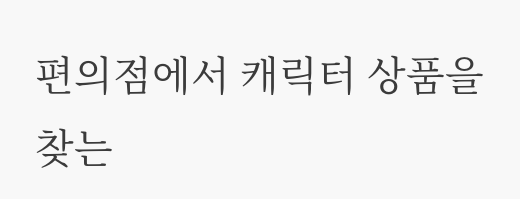편의점에서 캐릭터 상품을 찾는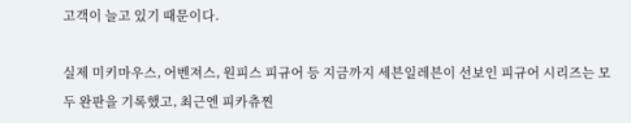고객이 늘고 있기 때문이다.

실제 미키마우스, 어벤져스, 원피스 피규어 등 지금까지 세븐일레븐이 선보인 피규어 시리즈는 모두 완판을 기록했고, 최근엔 피카츄찐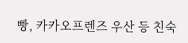빵, 카카오프렌즈 우산 등 친숙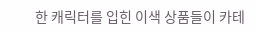한 캐릭터를 입힌 이색 상품들이 카테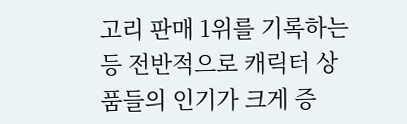고리 판매 1위를 기록하는 등 전반적으로 캐릭터 상품들의 인기가 크게 증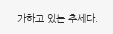가하고 있는 추세다.